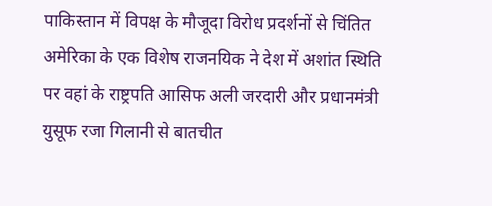पाकिस्तान में विपक्ष के मौजूदा विरोध प्रदर्शनों से चिंतित अमेरिका के एक विशेष राजनयिक ने देश में अशांत स्थिति पर वहां के राष्ट्रपति आसिफ अली जरदारी और प्रधानमंत्री युसूफ रजा गिलानी से बातचीत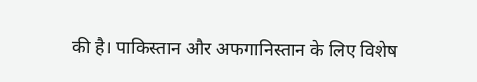की है। पाकिस्तान और अफगानिस्तान के लिए विशेष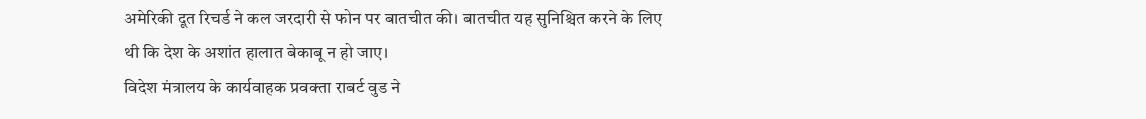अमेरिकी दूत रिचर्ड ने कल जरदारी से फोन पर बातचीत की। बातचीत यह सुनिश्चित करने के लिए थी कि देश के अशांत हालात बेकाबू न हो जाए।
विदेश मंत्रालय के कार्यवाहक प्रवक्ता राबर्ट वुड ने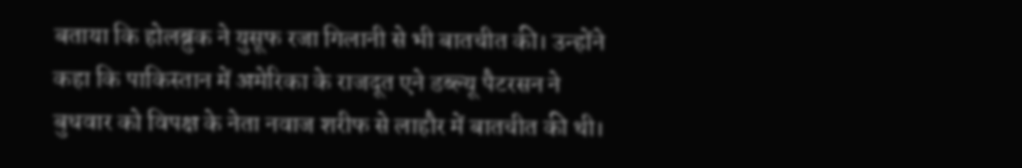बताया कि होलब्रुक ने युसूफ रजा गिलानी से भी बातचीत की। उन्होंने कहा कि पाकिस्तान में अमेरिका के राजदूत एने डब्ल्यू पैटरसन ने बुधवार को विपक्ष के नेता नवाज शरीफ से लाहौर में बातचीत की थी।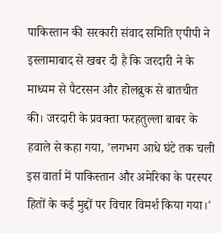पाकिस्तान की सरकारी संवाद समिति एपीपी ने इस्लामाबाद से खबर दी है कि जरदारी ने के माध्यम से पैटरसन और होलब्रुक से बातचीत की। जरदारी के प्रवक्ता फरहतुल्ला बाबर के हवाले से कहा गया, 'लगभग आधे घंटे तक चली इस वार्ता में पाकिस्तान और अमेरिका के परस्पर हितों के कई मुद्दों पर विचार विमर्श किया गया।'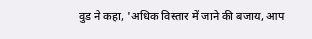वुड ने कहा, 'अधिक विस्तार में जाने की बजाय, आप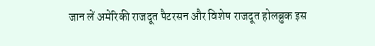जान लें अमेरिकी राजदूत पैटरसन और विशेष राजदूत होलब्रुक इस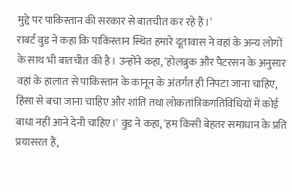मुद्दे पर पाकिस्तान की सरकार से बातचीत कर रहे हैं।'
राबर्ट वुड ने कहा कि पाकिस्तान स्थित हमारे दूतावास ने वहां के अन्य लोगों के साथ भी बातचीत की है। उन्होंने कहा, 'होलब्रुक और पैटरसन के अनुसार वहां के हालात से पाकिस्तान के कानून के अंतर्गत ही निपटा जाना चाहिए, हिंसा से बचा जाना चाहिए और शांति तथा लोकतांत्रिकगतिविधियों में कोई बाधा नहीं आने देनी चाहिए।' वुड ने कहा, 'हम किसी बेहतर समाधान के प्रति प्रयासरत हैं,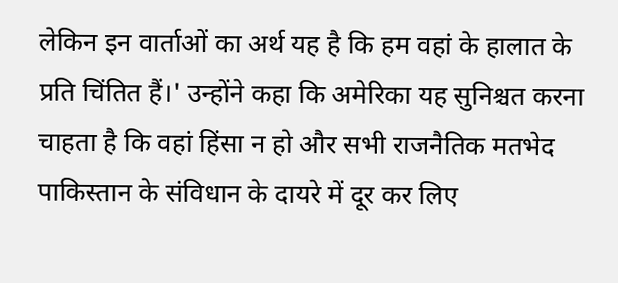लेकिन इन वार्ताओं का अर्थ यह है कि हम वहां के हालात के प्रति चिंतित हैं।' उन्होंने कहा कि अमेरिका यह सुनिश्चत करना चाहता है कि वहां हिंसा न हो और सभी राजनैतिक मतभेद पाकिस्तान के संविधान के दायरे में दूर कर लिए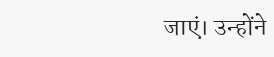जाएं। उन्होंने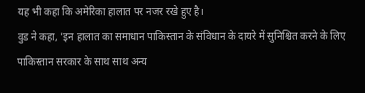यह भी कहा कि अमेरिका हालात पर नजर रखे हुए है।
वुड ने कहा, 'इन हालात का समाधान पाकिस्तान के संविधान के दायरे में सुनिश्चित करने के लिए पाकिस्तान सरकार के साथ साथ अन्य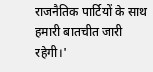राजनैतिक पार्टियों के साथ हमारी बातचीत जारी रहेगी।'